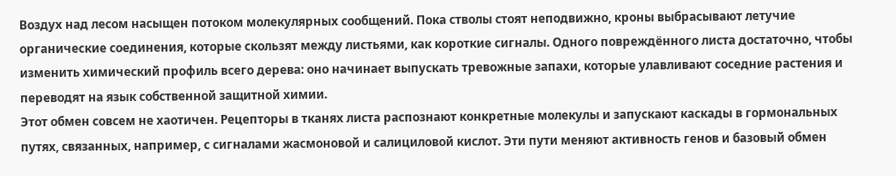Воздух над лесом насыщен потоком молекулярных сообщений. Пока стволы стоят неподвижно, кроны выбрасывают летучие органические соединения, которые скользят между листьями, как короткие сигналы. Одного повреждённого листа достаточно, чтобы изменить химический профиль всего дерева: оно начинает выпускать тревожные запахи, которые улавливают соседние растения и переводят на язык собственной защитной химии.
Этот обмен совсем не хаотичен. Рецепторы в тканях листа распознают конкретные молекулы и запускают каскады в гормональных путях, связанных, например, с сигналами жасмоновой и салициловой кислот. Эти пути меняют активность генов и базовый обмен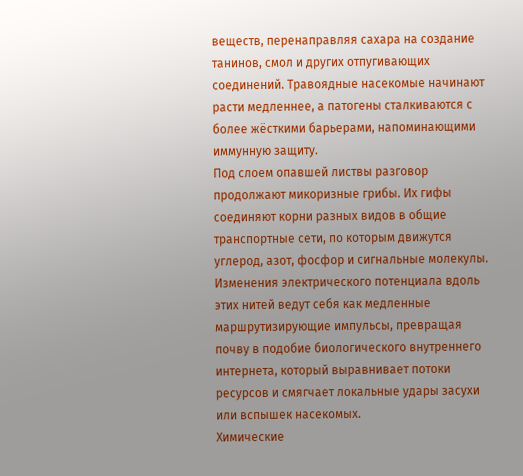веществ, перенаправляя сахара на создание танинов, смол и других отпугивающих соединений. Травоядные насекомые начинают расти медленнее, а патогены сталкиваются с более жёсткими барьерами, напоминающими иммунную защиту.
Под слоем опавшей листвы разговор продолжают микоризные грибы. Их гифы соединяют корни разных видов в общие транспортные сети, по которым движутся углерод, азот, фосфор и сигнальные молекулы. Изменения электрического потенциала вдоль этих нитей ведут себя как медленные маршрутизирующие импульсы, превращая почву в подобие биологического внутреннего интернета, который выравнивает потоки ресурсов и смягчает локальные удары засухи или вспышек насекомых.
Химические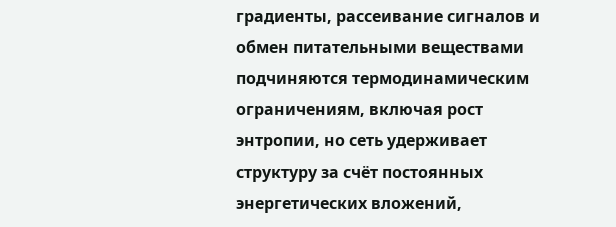градиенты, рассеивание сигналов и обмен питательными веществами подчиняются термодинамическим ограничениям, включая рост энтропии, но сеть удерживает структуру за счёт постоянных энергетических вложений,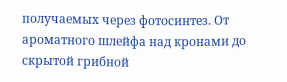получаемых через фотосинтез. От ароматного шлейфа над кронами до скрытой грибной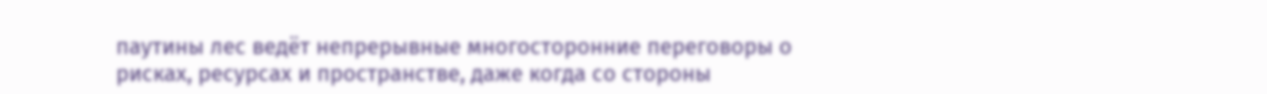паутины лес ведёт непрерывные многосторонние переговоры о рисках, ресурсах и пространстве, даже когда со стороны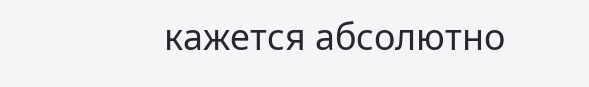кажется абсолютно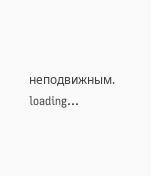неподвижным.
loading...